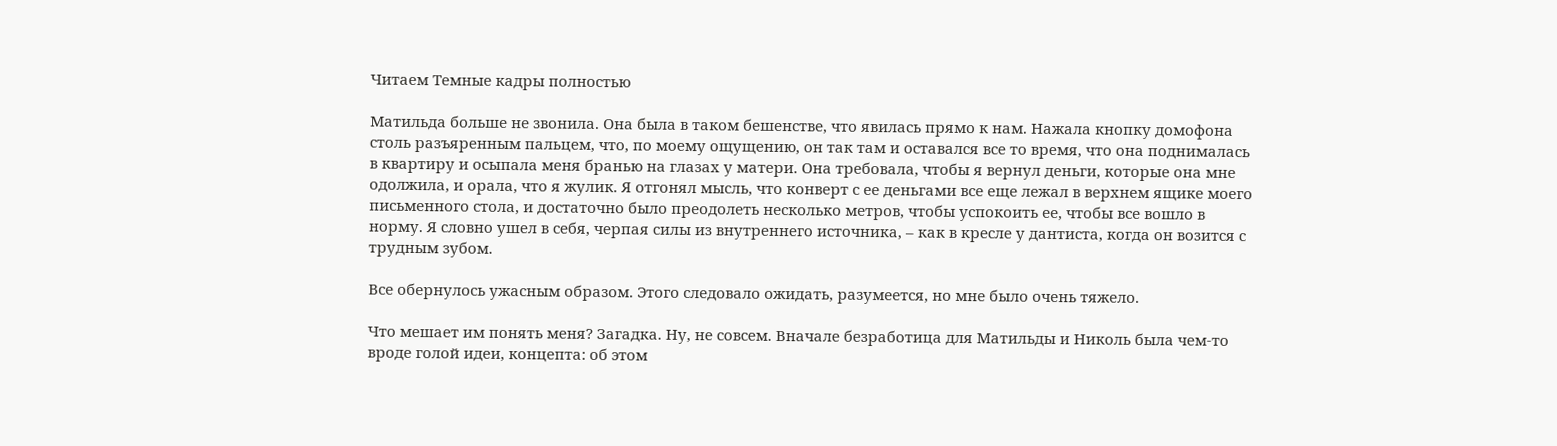Читаем Темные кадры полностью

Матильда больше не звонила. Она была в таком бешенстве, что явилась прямо к нам. Нажала кнопку домофона столь разъяренным пальцем, что, по моему ощущению, он так там и оставался все то время, что она поднималась в квартиру и осыпала меня бранью на глазах у матери. Она требовала, чтобы я вернул деньги, которые она мне одолжила, и орала, что я жулик. Я отгонял мысль, что конверт с ее деньгами все еще лежал в верхнем ящике моего письменного стола, и достаточно было преодолеть несколько метров, чтобы успокоить ее, чтобы все вошло в норму. Я словно ушел в себя, черпая силы из внутреннего источника, – как в кресле у дантиста, когда он возится с трудным зубом.

Все обернулось ужасным образом. Этого следовало ожидать, разумеется, но мне было очень тяжело.

Что мешает им понять меня? Загадка. Ну, не совсем. Вначале безработица для Матильды и Николь была чем-то вроде голой идеи, концепта: об этом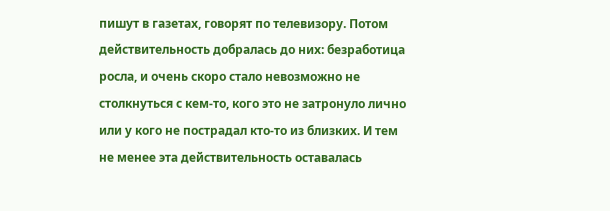пишут в газетах, говорят по телевизору. Потом действительность добралась до них: безработица росла, и очень скоро стало невозможно не столкнуться с кем-то, кого это не затронуло лично или у кого не пострадал кто-то из близких. И тем не менее эта действительность оставалась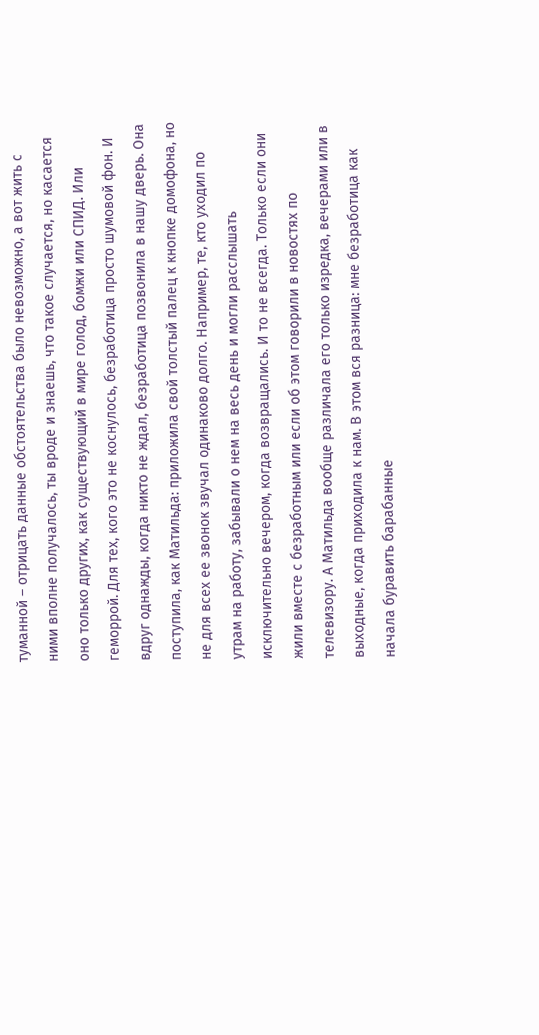туманной – отрицать данные обстоятельства было невозможно, а вот жить с ними вполне получалось, ты вроде и знаешь, что такое случается, но касается оно только других, как существующий в мире голод, бомжи или СПИД. Или геморрой. Для тех, кого это не коснулось, безработица просто шумовой фон. И вдруг однажды, когда никто не ждал, безработица позвонила в нашу дверь. Она поступила, как Матильда: приложила свой толстый палец к кнопке домофона, но не для всех ее звонок звучал одинаково долго. Например, те, кто уходил по утрам на работу, забывали о нем на весь день и могли расслышать исключительно вечером, когда возвращались. И то не всегда. Только если они жили вместе с безработным или если об этом говорили в новостях по телевизору. А Матильда вообще различала его только изредка, вечерами или в выходные, когда приходила к нам. В этом вся разница: мне безработица как начала буравить барабанные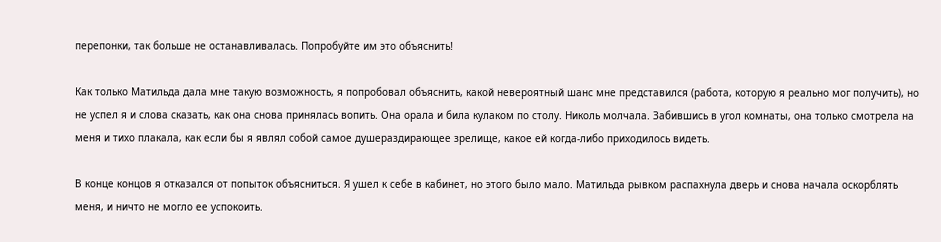перепонки, так больше не останавливалась. Попробуйте им это объяснить!

Как только Матильда дала мне такую возможность, я попробовал объяснить, какой невероятный шанс мне представился (работа, которую я реально мог получить), но не успел я и слова сказать, как она снова принялась вопить. Она орала и била кулаком по столу. Николь молчала. Забившись в угол комнаты, она только смотрела на меня и тихо плакала, как если бы я являл собой самое душераздирающее зрелище, какое ей когда-либо приходилось видеть.

В конце концов я отказался от попыток объясниться. Я ушел к себе в кабинет, но этого было мало. Матильда рывком распахнула дверь и снова начала оскорблять меня, и ничто не могло ее успокоить.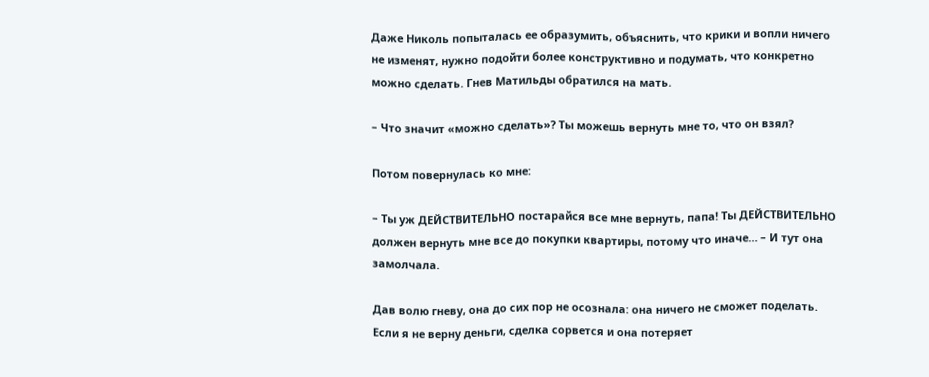Даже Николь попыталась ее образумить, объяснить, что крики и вопли ничего не изменят, нужно подойти более конструктивно и подумать, что конкретно можно сделать. Гнев Матильды обратился на мать.

– Что значит «можно сделать»? Ты можешь вернуть мне то, что он взял?

Потом повернулась ко мне:

– Ты уж ДЕЙСТВИТЕЛЬНО постарайся все мне вернуть, папа! Ты ДЕЙСТВИТЕЛЬНО должен вернуть мне все до покупки квартиры, потому что иначе… – И тут она замолчала.

Дав волю гневу, она до сих пор не осознала: она ничего не сможет поделать. Если я не верну деньги, сделка сорвется и она потеряет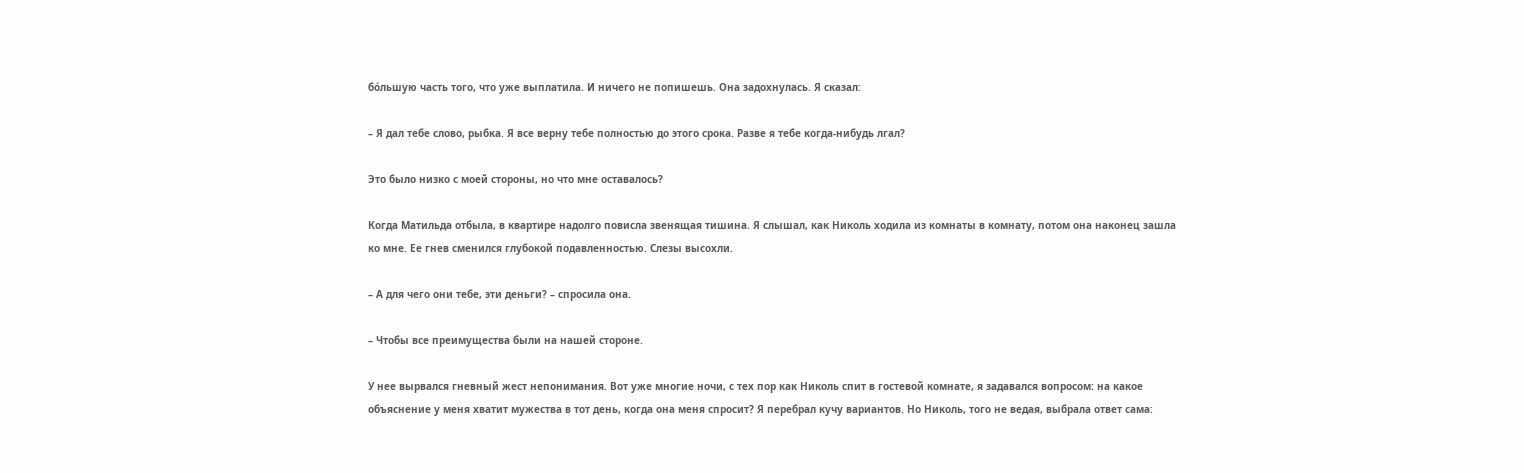бóльшую часть того, что уже выплатила. И ничего не попишешь. Она задохнулась. Я сказал:

– Я дал тебе слово, рыбка. Я все верну тебе полностью до этого срока. Разве я тебе когда-нибудь лгал?

Это было низко с моей стороны, но что мне оставалось?

Когда Матильда отбыла, в квартире надолго повисла звенящая тишина. Я слышал, как Николь ходила из комнаты в комнату, потом она наконец зашла ко мне. Ее гнев сменился глубокой подавленностью. Слезы высохли.

– А для чего они тебе, эти деньги? – спросила она.

– Чтобы все преимущества были на нашей стороне.

У нее вырвался гневный жест непонимания. Вот уже многие ночи, с тех пор как Николь спит в гостевой комнате, я задавался вопросом: на какое объяснение у меня хватит мужества в тот день, когда она меня спросит? Я перебрал кучу вариантов. Но Николь, того не ведая, выбрала ответ сама: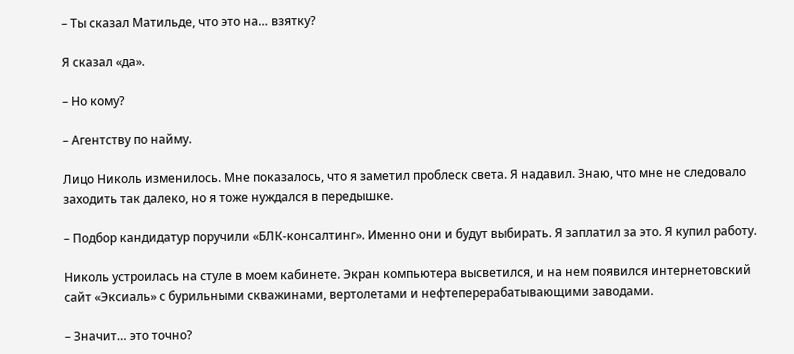– Ты сказал Матильде, что это на… взятку?

Я сказал «да».

– Но кому?

– Агентству по найму.

Лицо Николь изменилось. Мне показалось, что я заметил проблеск света. Я надавил. Знаю, что мне не следовало заходить так далеко, но я тоже нуждался в передышке.

– Подбор кандидатур поручили «БЛК-консалтинг». Именно они и будут выбирать. Я заплатил за это. Я купил работу.

Николь устроилась на стуле в моем кабинете. Экран компьютера высветился, и на нем появился интернетовский сайт «Эксиаль» с бурильными скважинами, вертолетами и нефтеперерабатывающими заводами.

– Значит… это точно?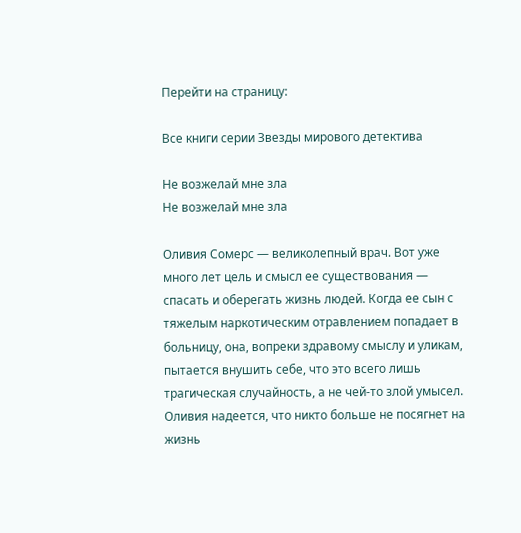Перейти на страницу:

Все книги серии Звезды мирового детектива

Не возжелай мне зла
Не возжелай мне зла

Оливия Сомерс — великолепный врач. Вот уже много лет цель и смысл ее существования — спасать и оберегать жизнь людей. Когда ее сын с тяжелым наркотическим отравлением попадает в больницу, она, вопреки здравому смыслу и уликам, пытается внушить себе, что это всего лишь трагическая случайность, а не чей-то злой умысел. Оливия надеется, что никто больше не посягнет на жизнь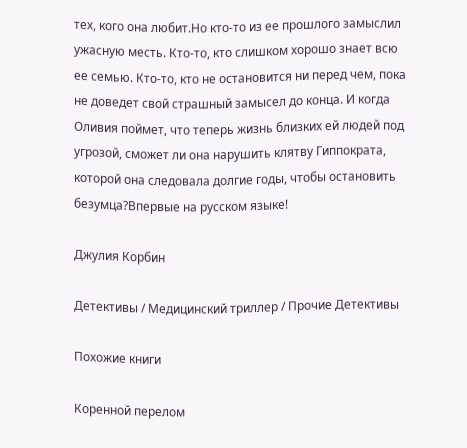тех, кого она любит.Но кто-то из ее прошлого замыслил ужасную месть. Кто-то, кто слишком хорошо знает всю ее семью. Кто-то, кто не остановится ни перед чем, пока не доведет свой страшный замысел до конца. И когда Оливия поймет, что теперь жизнь близких ей людей под угрозой, сможет ли она нарушить клятву Гиппократа, которой она следовала долгие годы, чтобы остановить безумца?Впервые на русском языке!

Джулия Корбин

Детективы / Медицинский триллер / Прочие Детективы

Похожие книги

Коренной перелом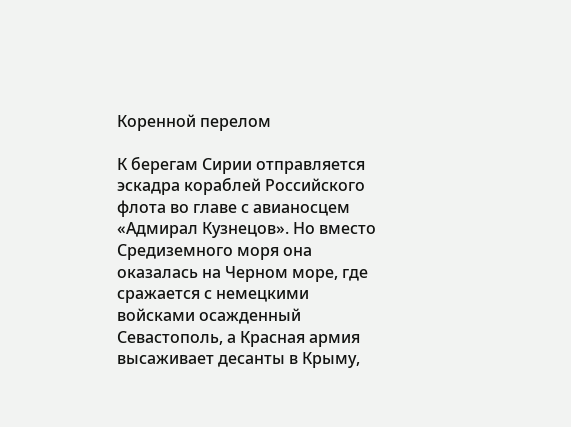Коренной перелом

К берегам Сирии отправляется эскадра кораблей Российского флота во главе с авианосцем «Адмирал Кузнецов». Но вместо Средиземного моря она оказалась на Черном море, где сражается с немецкими войсками осажденный Севастополь, а Красная армия высаживает десанты в Крыму,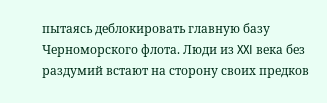пытаясь деблокировать главную базу Черноморского флота. Люди из XXI века без раздумий встают на сторону своих предков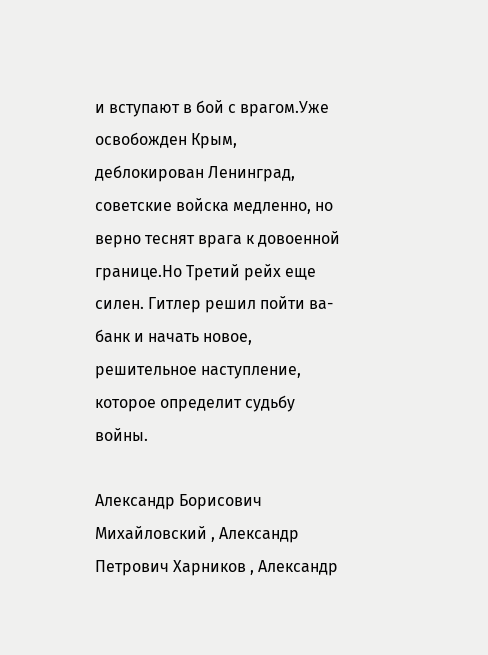и вступают в бой с врагом.Уже освобожден Крым, деблокирован Ленинград, советские войска медленно, но верно теснят врага к довоенной границе.Но Третий рейх еще силен. Гитлер решил пойти ва-банк и начать новое, решительное наступление, которое определит судьбу войны.

Александр Борисович Михайловский , Александр Петрович Харников , Александр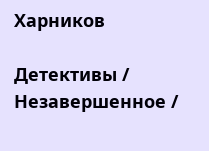Харников

Детективы / Незавершенное /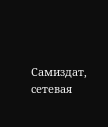Самиздат, сетевая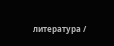литература /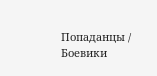Попаданцы / Боевики